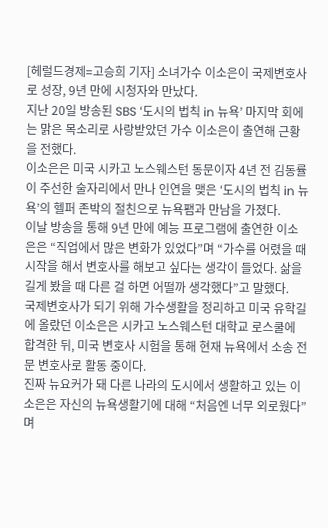[헤럴드경제=고승희 기자] 소녀가수 이소은이 국제변호사로 성장, 9년 만에 시청자와 만났다.
지난 20일 방송된 SBS ‘도시의 법칙 in 뉴욕’ 마지막 회에는 맑은 목소리로 사랑받았던 가수 이소은이 출연해 근황을 전했다.
이소은은 미국 시카고 노스웨스턴 동문이자 4년 전 김동률이 주선한 술자리에서 만나 인연을 맺은 ‘도시의 법칙 in 뉴욕’의 헬퍼 존박의 절친으로 뉴욕팸과 만남을 가졌다.
이날 방송을 통해 9년 만에 예능 프로그램에 출연한 이소은은 “직업에서 많은 변화가 있었다”며 “가수를 어렸을 때 시작을 해서 변호사를 해보고 싶다는 생각이 들었다. 삶을 길게 봤을 때 다른 걸 하면 어떨까 생각했다”고 말했다.
국제변호사가 되기 위해 가수생활을 정리하고 미국 유학길에 올랐던 이소은은 시카고 노스웨스턴 대학교 로스쿨에 합격한 뒤, 미국 변호사 시험을 통해 현재 뉴욕에서 소송 전문 변호사로 활동 중이다.
진짜 뉴요커가 돼 다른 나라의 도시에서 생활하고 있는 이소은은 자신의 뉴욕생활기에 대해 “처음엔 너무 외로웠다”며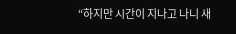“하지만 시간이 지나고 나니 새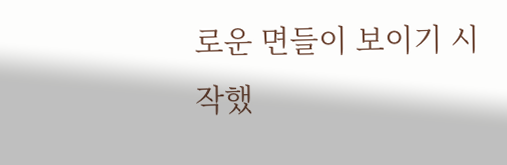로운 면들이 보이기 시작했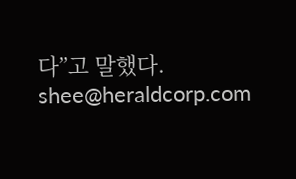다”고 말했다.
shee@heraldcorp.com